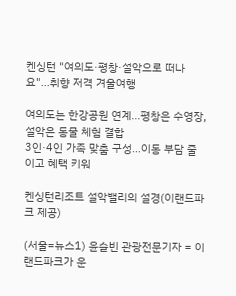켄싱턴 "여의도·평창·설악으로 떠나요"…취향 저격 겨울여행

여의도는 한강공원 연계…평창은 수영장, 설악은 동물 체험 결합
3인·4인 가족 맞춤 구성…이동 부담 줄이고 혜택 키워

켄싱턴리조트 설악밸리의 설경(이랜드파크 제공)

(서울=뉴스1) 윤슬빈 관광전문기자 = 이랜드파크가 운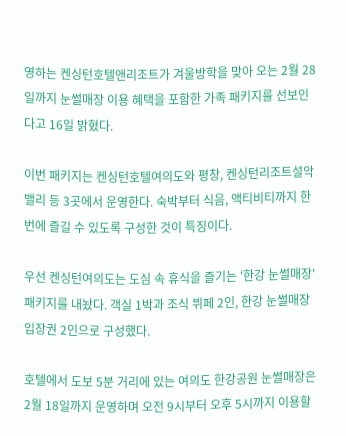영하는 켄싱턴호텔앤리조트가 겨울방학을 맞아 오는 2월 28일까지 눈썰매장 이용 혜택을 포함한 가족 패키지를 선보인다고 16일 밝혔다.

이번 패키지는 켄싱턴호텔여의도와 평창, 켄싱턴리조트설악밸리 등 3곳에서 운영한다. 숙박부터 식음, 액티비티까지 한 번에 즐길 수 있도록 구성한 것이 특징이다.

우선 켄싱턴여의도는 도심 속 휴식을 즐기는 '한강 눈썰매장' 패키지를 내놨다. 객실 1박과 조식 뷔페 2인, 한강 눈썰매장 입장권 2인으로 구성했다.

호텔에서 도보 5분 거리에 있는 여의도 한강공원 눈썰매장은 2월 18일까지 운영하며 오전 9시부터 오후 5시까지 이용할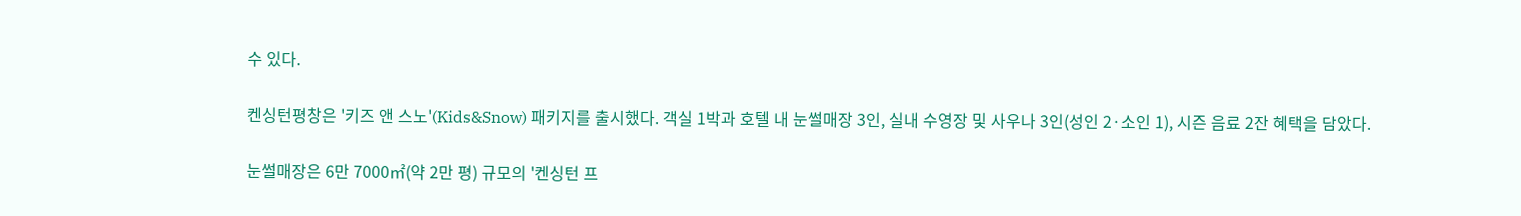수 있다.

켄싱턴평창은 '키즈 앤 스노'(Kids&Snow) 패키지를 출시했다. 객실 1박과 호텔 내 눈썰매장 3인, 실내 수영장 및 사우나 3인(성인 2·소인 1), 시즌 음료 2잔 혜택을 담았다.

눈썰매장은 6만 7000㎡(약 2만 평) 규모의 '켄싱턴 프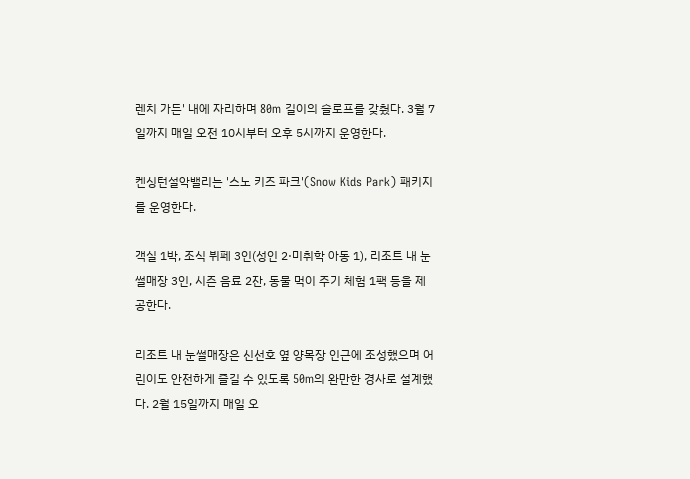렌치 가든' 내에 자리하며 80m 길이의 슬로프를 갖췄다. 3월 7일까지 매일 오전 10시부터 오후 5시까지 운영한다.

켄싱턴설악밸리는 '스노 키즈 파크'(Snow Kids Park) 패키지를 운영한다.

객실 1박, 조식 뷔페 3인(성인 2·미취학 아동 1), 리조트 내 눈썰매장 3인, 시즌 음료 2잔, 동물 먹이 주기 체험 1팩 등을 제공한다.

리조트 내 눈썰매장은 신선호 옆 양목장 인근에 조성했으며 어린이도 안전하게 즐길 수 있도록 50m의 완만한 경사로 설계했다. 2월 15일까지 매일 오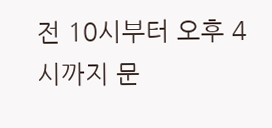전 10시부터 오후 4시까지 문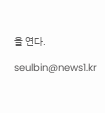을 연다.

seulbin@news1.kr